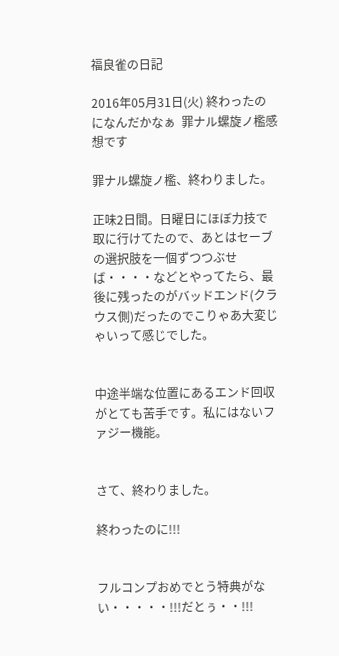福良雀の日記

2016年05月31日(火) 終わったのになんだかなぁ  罪ナル螺旋ノ檻感想です

罪ナル螺旋ノ檻、終わりました。

正味2日間。日曜日にほぼ力技で取に行けてたので、あとはセーブの選択肢を一個ずつつぶせば・・・・などとやってたら、最後に残ったのがバッドエンド(クラウス側)だったのでこりゃあ大変じゃいって感じでした。


中途半端な位置にあるエンド回収がとても苦手です。私にはないファジー機能。


さて、終わりました。

終わったのに!!!


フルコンプおめでとう特典がない・・・・・!!!だとぅ・・!!!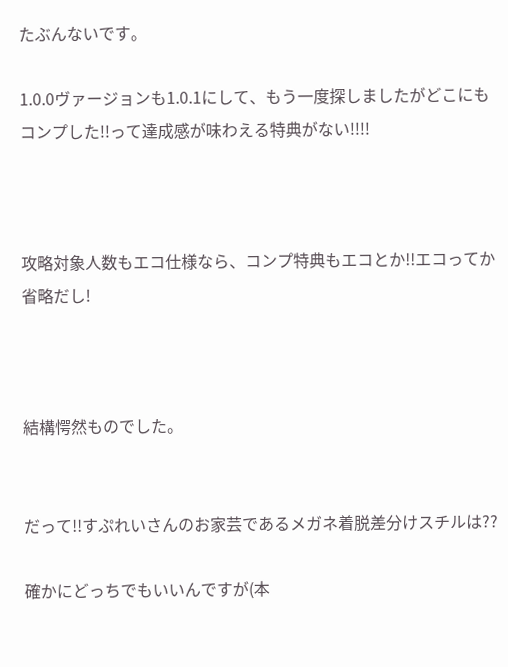たぶんないです。

1.0.0ヴァージョンも1.0.1にして、もう一度探しましたがどこにもコンプした!!って達成感が味わえる特典がない!!!!



攻略対象人数もエコ仕様なら、コンプ特典もエコとか!!エコってか省略だし!



結構愕然ものでした。


だって!!すぷれいさんのお家芸であるメガネ着脱差分けスチルは??

確かにどっちでもいいんですが(本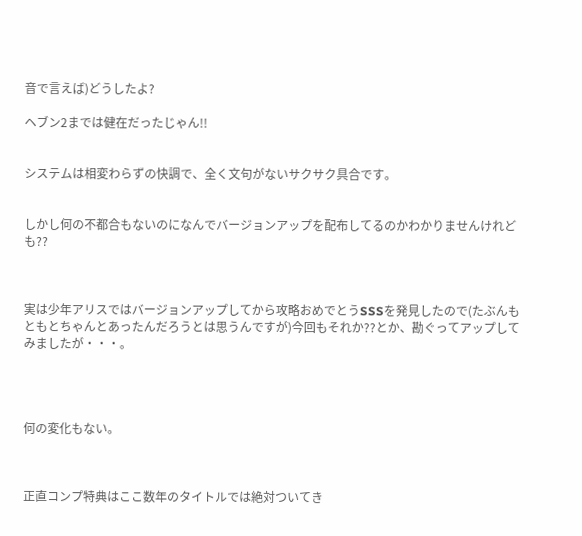音で言えば)どうしたよ?

ヘブン2までは健在だったじゃん!!


システムは相変わらずの快調で、全く文句がないサクサク具合です。


しかし何の不都合もないのになんでバージョンアップを配布してるのかわかりませんけれども??



実は少年アリスではバージョンアップしてから攻略おめでとうSSSを発見したので(たぶんもともとちゃんとあったんだろうとは思うんですが)今回もそれか??とか、勘ぐってアップしてみましたが・・・。




何の変化もない。



正直コンプ特典はここ数年のタイトルでは絶対ついてき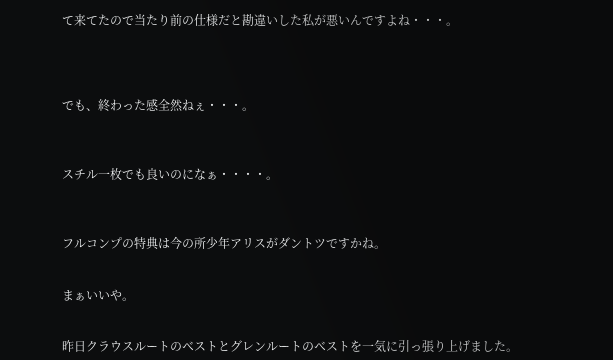て来てたので当たり前の仕様だと勘違いした私が悪いんですよね・・・。




でも、終わった感全然ねぇ・・・。



スチル一枚でも良いのになぁ・・・・。



フルコンプの特典は今の所少年アリスがダントツですかね。


まぁいいや。


昨日クラウスルートのベストとグレンルートのベストを一気に引っ張り上げました。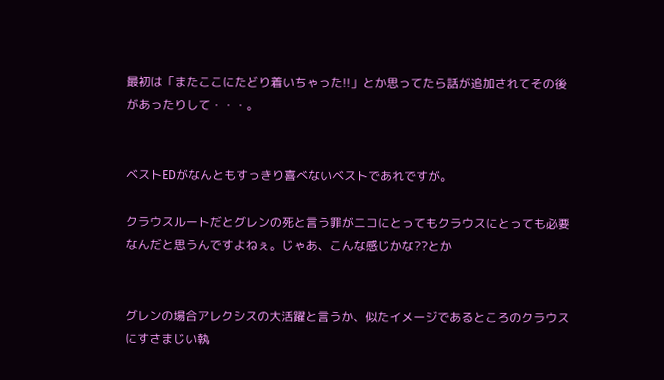最初は「またここにたどり着いちゃった!!」とか思ってたら話が追加されてその後があったりして・・・。


ベストEDがなんともすっきり喜べないベストであれですが。

クラウスルートだとグレンの死と言う罪がニコにとってもクラウスにとっても必要なんだと思うんですよねぇ。じゃあ、こんな感じかな??とか


グレンの場合アレクシスの大活躍と言うか、似たイメージであるところのクラウスにすさまじい執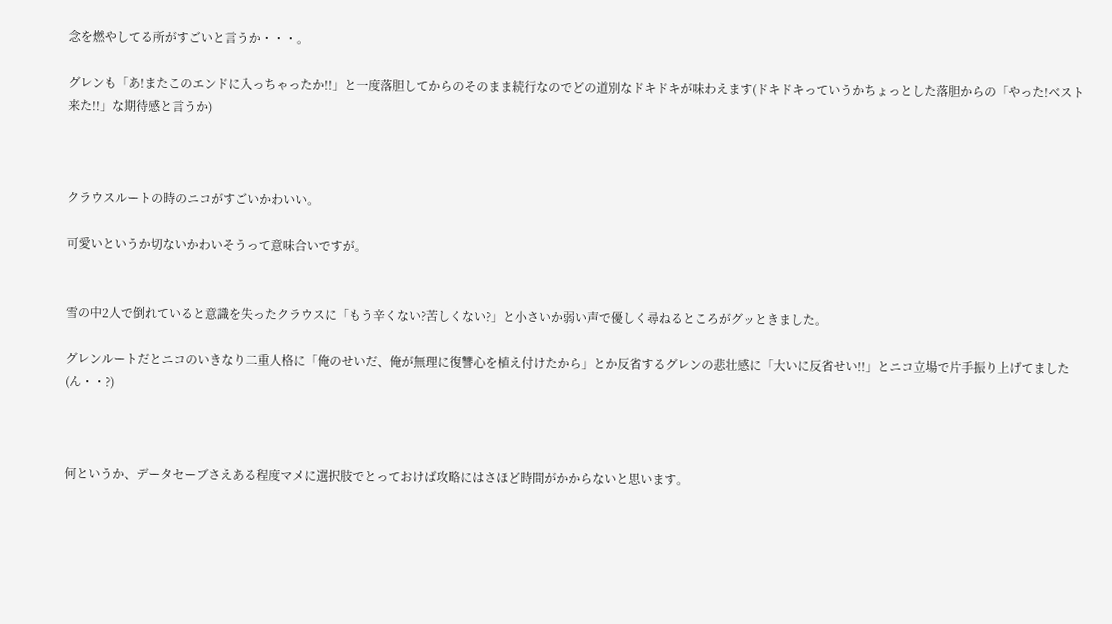念を燃やしてる所がすごいと言うか・・・。

グレンも「あ!またこのエンドに入っちゃったか!!」と一度落胆してからのそのまま続行なのでどの道別なドキドキが味わえます(ドキドキっていうかちょっとした落胆からの「やった!ベスト来た!!」な期待感と言うか)



クラウスルートの時のニコがすごいかわいい。

可愛いというか切ないかわいそうって意味合いですが。


雪の中2人で倒れていると意識を失ったクラウスに「もう辛くない?苦しくない?」と小さいか弱い声で優しく尋ねるところがグッときました。

グレンルートだとニコのいきなり二重人格に「俺のせいだ、俺が無理に復讐心を植え付けたから」とか反省するグレンの悲壮感に「大いに反省せい!!」とニコ立場で片手振り上げてました(ん・・?)



何というか、データセーブさえある程度マメに選択肢でとっておけば攻略にはさほど時間がかからないと思います。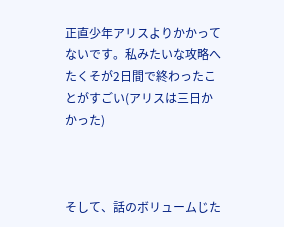正直少年アリスよりかかってないです。私みたいな攻略へたくそが2日間で終わったことがすごい(アリスは三日かかった)



そして、話のボリュームじた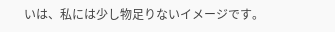いは、私には少し物足りないイメージです。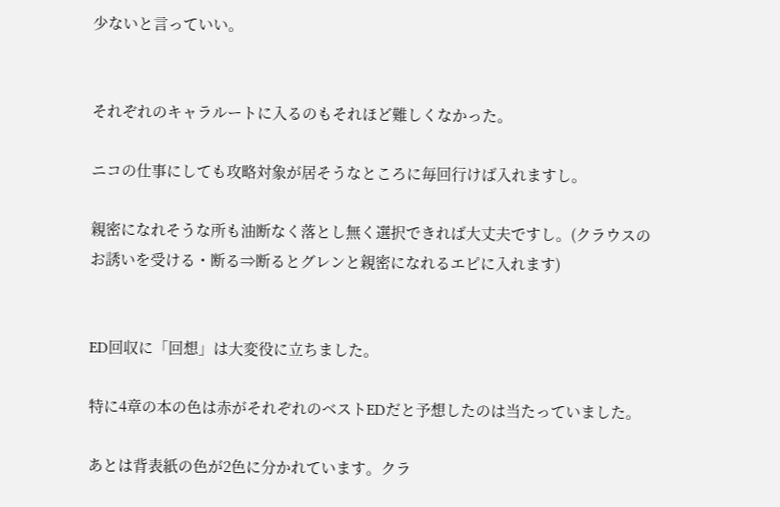少ないと言っていい。


それぞれのキャラルートに入るのもそれほど難しくなかった。

ニコの仕事にしても攻略対象が居そうなところに毎回行けば入れますし。

親密になれそうな所も油断なく落とし無く選択できれば大丈夫ですし。(クラウスのお誘いを受ける・断る⇒断るとグレンと親密になれるエピに入れます)


ED回収に「回想」は大変役に立ちました。

特に4章の本の色は赤がそれぞれのベストEDだと予想したのは当たっていました。

あとは背表紙の色が2色に分かれています。クラ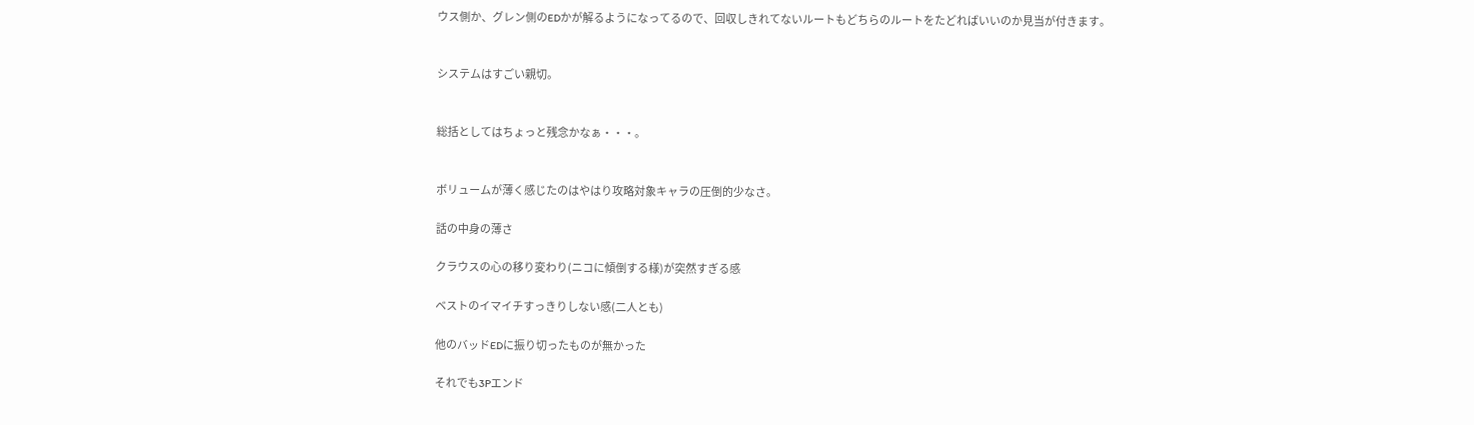ウス側か、グレン側のEDかが解るようになってるので、回収しきれてないルートもどちらのルートをたどればいいのか見当が付きます。


システムはすごい親切。


総括としてはちょっと残念かなぁ・・・。


ボリュームが薄く感じたのはやはり攻略対象キャラの圧倒的少なさ。

話の中身の薄さ

クラウスの心の移り変わり(ニコに傾倒する様)が突然すぎる感

ベストのイマイチすっきりしない感(二人とも)

他のバッドEDに振り切ったものが無かった

それでも3Pエンド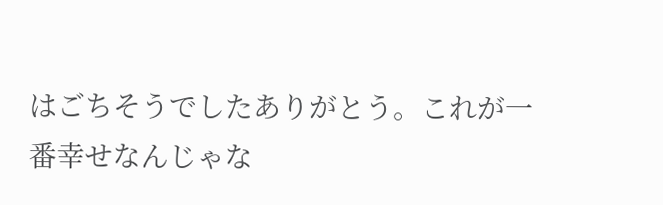はごちそうでしたありがとう。これが一番幸せなんじゃな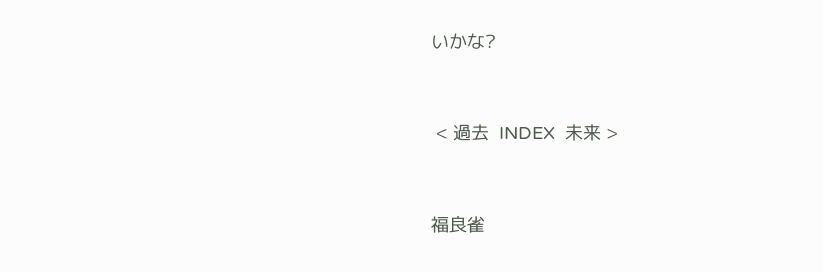いかな?


 < 過去  INDEX  未来 >


福良雀